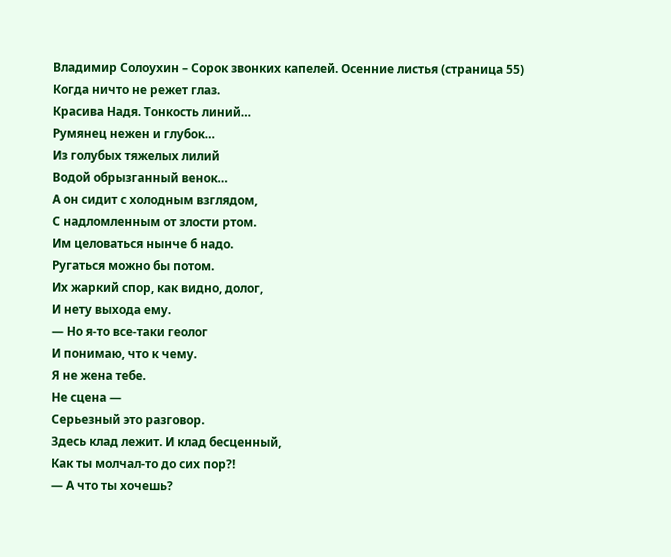Владимир Солоухин – Сорок звонких капелей. Осенние листья (страница 55)
Когда ничто не режет глаз.
Красива Надя. Тонкость линий…
Румянец нежен и глубок…
Из голубых тяжелых лилий
Водой обрызганный венок…
А он сидит с холодным взглядом,
С надломленным от злости ртом.
Им целоваться нынче б надо.
Ругаться можно бы потом.
Их жаркий спор, как видно, долог,
И нету выхода ему.
— Но я-то все-таки геолог
И понимаю, что к чему.
Я не жена тебе.
Не сцена —
Серьезный это разговор.
Здесь клад лежит. И клад бесценный,
Как ты молчал-то до сих пор?!
— А что ты хочешь?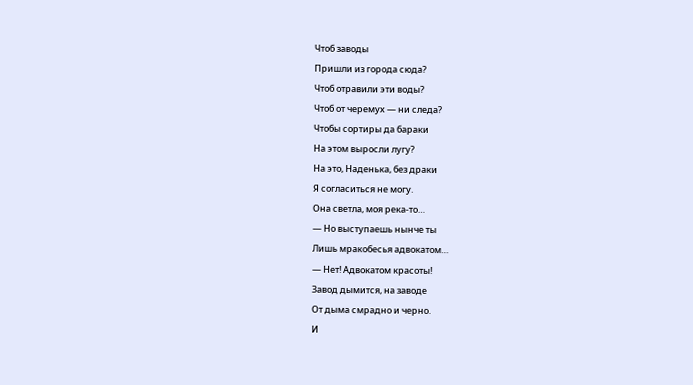Чтоб заводы
Пришли из города сюда?
Чтоб отравили эти воды?
Чтоб от черемух — ни следа?
Чтобы сортиры да бараки
На этом выросли лугу?
На это, Наденька, без драки
Я согласиться не могу.
Она светла, моя река-то…
— Но выступаешь нынче ты
Лишь мракобесья адвокатом…
— Нет! Адвокатом красоты!
Завод дымится, на заводе
От дыма смрадно и черно.
И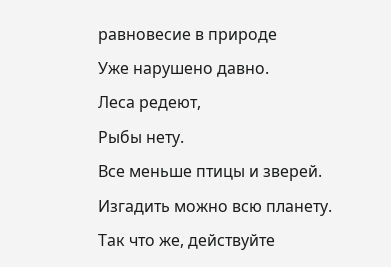равновесие в природе
Уже нарушено давно.
Леса редеют,
Рыбы нету.
Все меньше птицы и зверей.
Изгадить можно всю планету.
Так что же, действуйте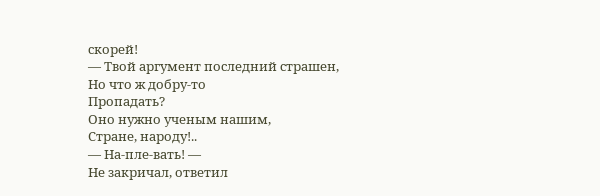скорей!
— Твой аргумент последний страшен,
Но что ж добру-то
Пропадать?
Оно нужно ученым нашим,
Стране, народу!..
— На-пле-вать! —
Не закричал, ответил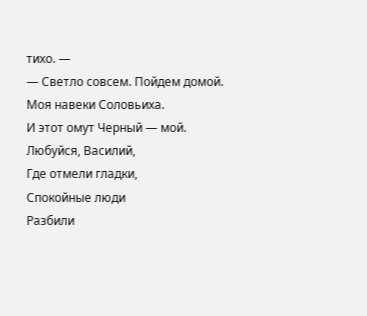тихо. —
— Светло совсем. Пойдем домой.
Моя навеки Соловьиха.
И этот омут Черный — мой.
Любуйся, Василий,
Где отмели гладки,
Спокойные люди
Разбили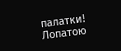палатки!
Лопатою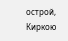острой,
Киркою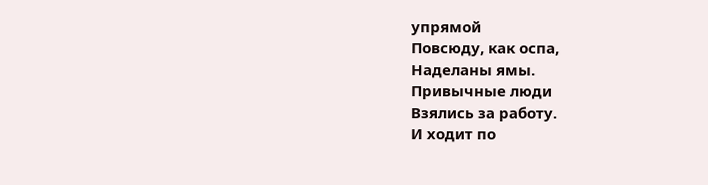упрямой
Повсюду, как оспа,
Наделаны ямы.
Привычные люди
Взялись за работу.
И ходит по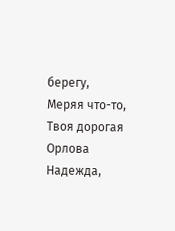берегу,
Меряя что-то,
Твоя дорогая
Орлова Надежда,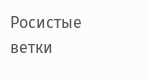Росистые ветки